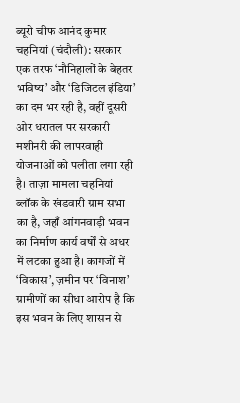ब्यूरो चीफ आनंद कुमार
चहनियां (चंदौली): सरकार एक तरफ ‘नौनिहालों के बेहतर भविष्य’ और ‘डिजिटल इंडिया’ का दम भर रही है, वहीं दूसरी ओर धरातल पर सरकारी मशीनरी की लापरवाही योजनाओं को पलीता लगा रही है। ताज़ा मामला चहनियां ब्लॉक के खंडवारी ग्राम सभा का है, जहाँ आंगनवाड़ी भवन का निर्माण कार्य वर्षों से अधर में लटका हुआ है। कागजों में ‘विकास’, ज़मीन पर ‘विनाश’ ग्रामीणों का सीधा आरोप है कि इस भवन के लिए शासन से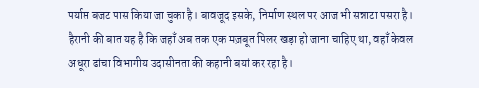पर्याप्त बजट पास किया जा चुका है। बावजूद इसके, निर्माण स्थल पर आज भी सन्नाटा पसरा है। हैरानी की बात यह है कि जहाँ अब तक एक मज़बूत पिलर खड़ा हो जाना चाहिए था, वहाँ केवल अधूरा ढांचा विभागीय उदासीनता की कहानी बयां कर रहा है।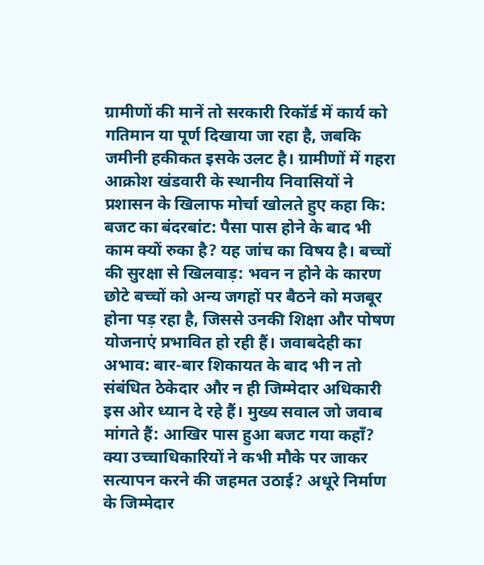ग्रामीणों की मानें तो सरकारी रिकॉर्ड में कार्य को गतिमान या पूर्ण दिखाया जा रहा है, जबकि जमीनी हकीकत इसके उलट है। ग्रामीणों में गहरा आक्रोश खंडवारी के स्थानीय निवासियों ने प्रशासन के खिलाफ मोर्चा खोलते हुए कहा कि: बजट का बंदरबांट: पैसा पास होने के बाद भी काम क्यों रुका है? यह जांच का विषय है। बच्चों की सुरक्षा से खिलवाड़: भवन न होने के कारण छोटे बच्चों को अन्य जगहों पर बैठने को मजबूर होना पड़ रहा है, जिससे उनकी शिक्षा और पोषण योजनाएं प्रभावित हो रही हैं। जवाबदेही का अभाव: बार-बार शिकायत के बाद भी न तो संबंधित ठेकेदार और न ही जिम्मेदार अधिकारी इस ओर ध्यान दे रहे हैं। मुख्य सवाल जो जवाब मांगते हैं: आखिर पास हुआ बजट गया कहाँ? क्या उच्चाधिकारियों ने कभी मौके पर जाकर सत्यापन करने की जहमत उठाई? अधूरे निर्माण के जिम्मेदार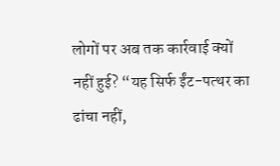लोगों पर अब तक कार्रवाई क्यों नहीं हुई? “यह सिर्फ ईंट-पत्थर का ढांचा नहीं,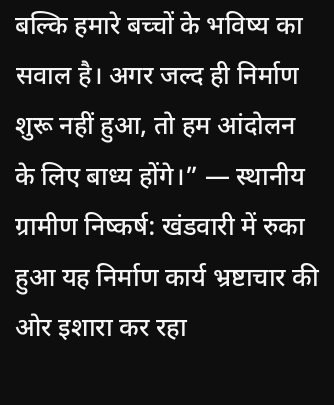बल्कि हमारे बच्चों के भविष्य का सवाल है। अगर जल्द ही निर्माण शुरू नहीं हुआ, तो हम आंदोलन के लिए बाध्य होंगे।” — स्थानीय ग्रामीण निष्कर्ष: खंडवारी में रुका हुआ यह निर्माण कार्य भ्रष्टाचार की ओर इशारा कर रहा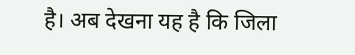है। अब देखना यह है कि जिला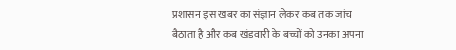प्रशासन इस खबर का संज्ञान लेकर कब तक जांच बैठाता है और कब खंडवारी के बच्चों को उनका अपना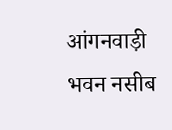आंगनवाड़ी भवन नसीब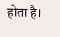होता है।